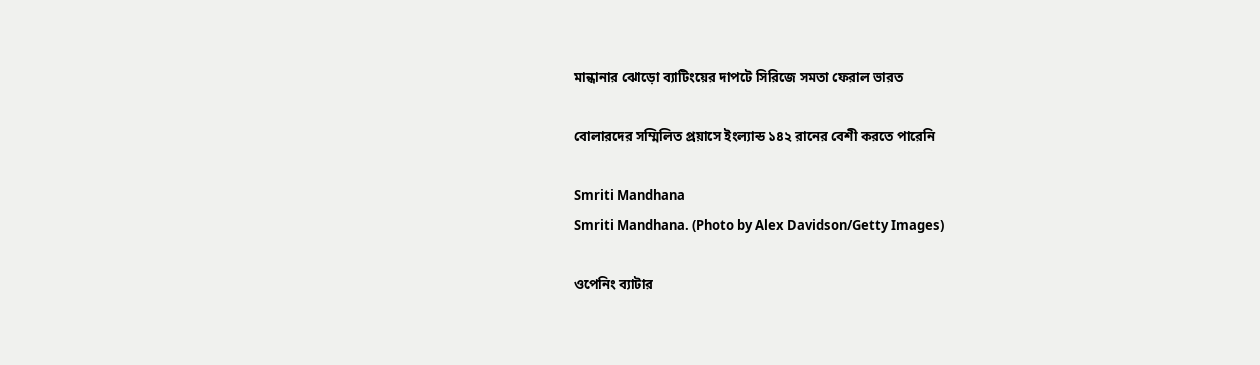মান্ধানার ঝোড়ো ব্যাটিংয়ের দাপটে সিরিজে সমতা ফেরাল ভারত

বোলারদের সম্মিলিত প্রয়াসে ইংল্যান্ড ১৪২ রানের বেশী করতে পারেনি

Smriti Mandhana
Smriti Mandhana. (Photo by Alex Davidson/Getty Images)

ওপেনিং ব্যাটার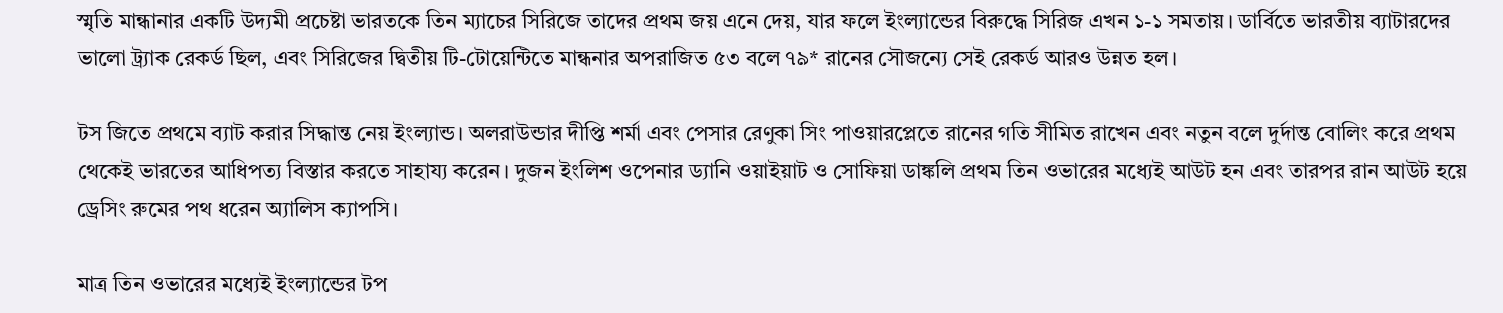স্মৃতি মান্ধানার একটি উদ্যমী প্রচেষ্টা ভারতকে তিন ম্যাচের সিরিজে তাদের প্রথম জয় এনে দেয়, যার ফলে ইংল্যান্ডের বিরুদ্ধে সিরিজ এখন ১-১ সমতায়। ডার্বিতে ভারতীয় ব্যাটারদের ভালো ট্র্যাক রেকর্ড ছিল, এবং সিরিজের দ্বিতীয় টি-টোয়েন্টিতে মান্ধনার অপরাজিত ৫৩ বলে ৭৯* রানের সৌজন্যে সেই রেকর্ড আরও উন্নত হল।

টস জিতে প্রথমে ব্যাট করার সিদ্ধান্ত নেয় ইংল্যান্ড। অলরাউন্ডার দীপ্তি শর্মা এবং পেসার রেণুকা সিং পাওয়ারপ্লেতে রানের গতি সীমিত রাখেন এবং নতুন বলে দুর্দান্ত বোলিং করে প্রথম থেকেই ভারতের আধিপত্য বিস্তার করতে সাহায্য করেন। দুজন ইংলিশ ওপেনার ড্যানি ওয়াইয়াট ও সোফিয়া ডাঙ্কলি প্রথম তিন ওভারের মধ্যেই আউট হন এবং তারপর রান আউট হয়ে ড্রেসিং রুমের পথ ধরেন অ্যালিস ক্যাপসি।

মাত্র তিন ওভারের মধ্যেই ইংল্যান্ডের টপ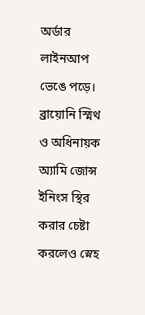অর্ডার লাইনআপ ভেঙে পড়ে। ব্রায়োনি স্মিথ ও অধিনায়ক অ্যামি জোন্স ইনিংস স্থির করার চেষ্টা করলেও স্নেহ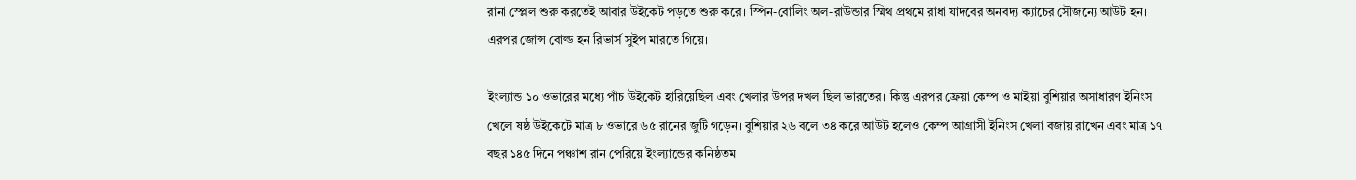রানা স্প্লেল শুরু করতেই আবার উইকেট পড়তে শুরু করে। স্পিন-বোলিং অল-রাউন্ডার স্মিথ প্রথমে রাধা যাদবের অনবদ্য ক্যাচের সৌজন্যে আউট হন। এরপর জোন্স বোল্ড হন রিভার্স সুইপ মারতে গিয়ে।

ইংল্যান্ড ১০ ওভারের মধ্যে পাঁচ উইকেট হারিয়েছিল এবং খেলার উপর দখল ছিল ভারতের। কিন্তু এরপর ফ্রেয়া কেম্প ও মাইয়া বুশিয়ার অসাধারণ ইনিংস খেলে ষষ্ঠ উইকেটে মাত্র ৮ ওভারে ৬৫ রানের জুটি গড়েন। বুশিয়ার ২৬ বলে ৩৪ করে আউট হলেও কেম্প আগ্রাসী ইনিংস খেলা বজায় রাখেন এবং মাত্র ১৭ বছর ১৪৫ দিনে পঞ্চাশ রান পেরিয়ে ইংল্যান্ডের কনিষ্ঠতম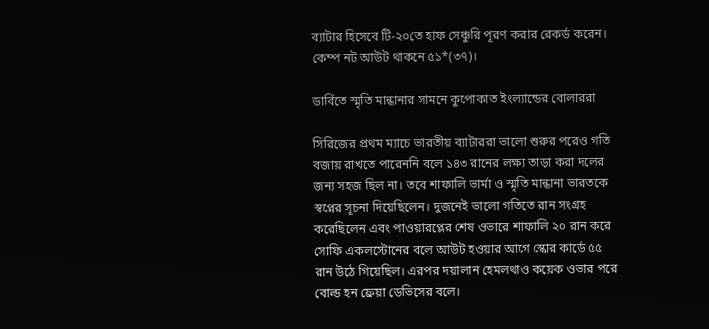ব্যাটার হিসেবে টি-২০তে হাফ সেঞ্চুরি পূরণ করার রেকর্ড করেন। কেম্প নট আউট থাকনে ৫১*(৩৭)।

ডার্বিতে স্মৃতি মান্ধানার সামনে কুপোকাত ইংল্যান্ডের বোলাররা

সিরিজের প্রথম ম্যাচে ভারতীয় ব্যাটাররা ভালো শুরুর পরেও গতি বজায় রাখতে পারেননি বলে ১৪৩ রানের লক্ষ্য তাড়া করা দলের জন্য সহজ ছিল না। তবে শাফালি ভার্মা ও স্মৃতি মান্ধানা ভারতকে স্বপ্নের সূচনা দিয়েছিলেন। দুজনেই ভালো গতিতে রান সংগ্রহ করেছিলেন এবং পাওয়ারপ্লের শেষ ওভারে শাফালি ২০ রান করে সোফি একলস্টোনের বলে আউট হওয়ার আগে স্কোর কার্ডে ৫৫ রান উঠে গিয়েছিল। এরপর দয়ালান হেমলথাও কয়েক ওভার পরে বোল্ড হন ফ্রেয়া ডেভিসের বলে।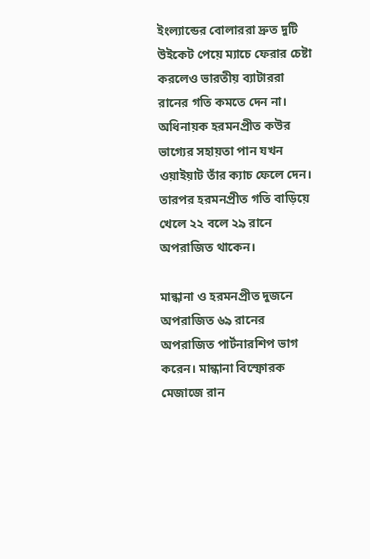ইংল্যান্ডের বোলাররা দ্রুত দুটি উইকেট পেয়ে ম্যাচে ফেরার চেষ্টা করলেও ভারতীয় ব্যাটাররা রানের গতি কমতে দেন না। অধিনায়ক হরমনপ্রীত কউর ভাগ্যের সহায়তা পান যখন ওয়াইয়াট তাঁর ক্যাচ ফেলে দেন। তারপর হরমনপ্রীত গতি বাড়িয়ে খেলে ২২ বলে ২৯ রানে অপরাজিত থাকেন।

মান্ধানা ও হরমনপ্রীত দুজনে অপরাজিত ৬৯ রানের অপরাজিত পার্টনারশিপ ভাগ করেন। মান্ধানা বিস্ফোরক মেজাজে রান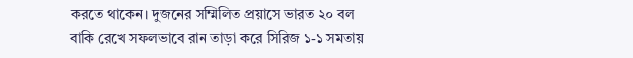করতে থাকেন। দুজনের সম্মিলিত প্রয়াসে ভারত ২০ বল বাকি রেখে সফলভাবে রান তাড়া করে সিরিজ ১-১ সমতায়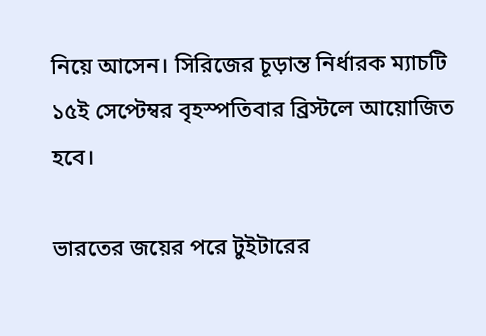নিয়ে আসেন। সিরিজের চূড়ান্ত নির্ধারক ম্যাচটি ১৫ই সেপ্টেম্বর বৃহস্পতিবার ব্রিস্টলে আয়োজিত হবে।

ভারতের জয়ের পরে টুইটারের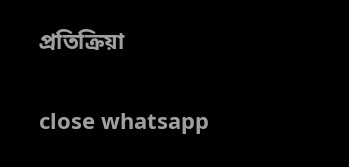প্রতিক্রিয়া

close whatsapp